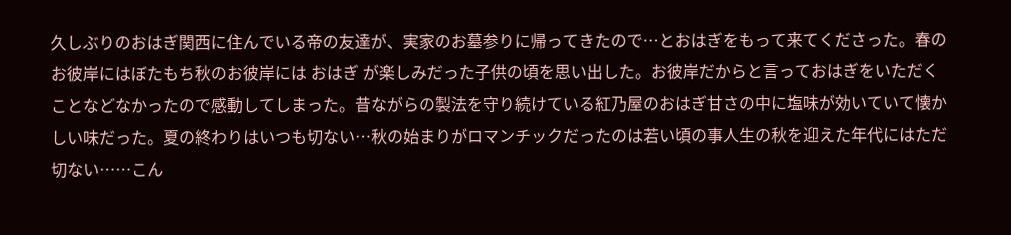久しぶりのおはぎ関西に住んでいる帝の友達が、実家のお墓参りに帰ってきたので…とおはぎをもって来てくださった。春のお彼岸にはぼたもち秋のお彼岸には おはぎ が楽しみだった子供の頃を思い出した。お彼岸だからと言っておはぎをいただくことなどなかったので感動してしまった。昔ながらの製法を守り続けている紅乃屋のおはぎ甘さの中に塩味が効いていて懐かしい味だった。夏の終わりはいつも切ない…秋の始まりがロマンチックだったのは若い頃の事人生の秋を迎えた年代にはただ切ない……こん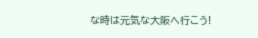な時は元気な大阪へ行こう!